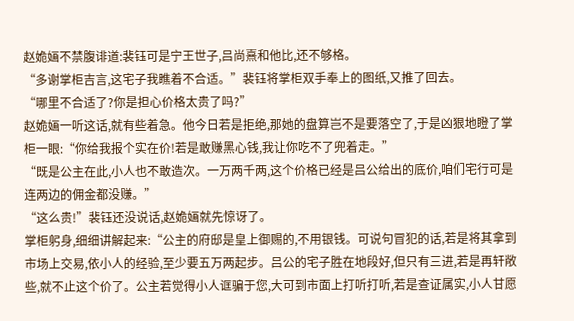赵姽婳不禁腹诽道:裴钰可是宁王世子,吕尚熹和他比,还不够格。
“多谢掌柜吉言,这宅子我瞧着不合适。”裴钰将掌柜双手奉上的图纸,又推了回去。
“哪里不合适了?你是担心价格太贵了吗?”
赵姽婳一听这话,就有些着急。他今日若是拒绝,那她的盘算岂不是要落空了,于是凶狠地瞪了掌柜一眼:“你给我报个实在价!若是敢赚黑心钱,我让你吃不了兜着走。”
“既是公主在此,小人也不敢造次。一万两千两,这个价格已经是吕公给出的底价,咱们宅行可是连两边的佣金都没赚。”
“这么贵!”裴钰还没说话,赵姽婳就先惊讶了。
掌柜躬身,细细讲解起来:“公主的府邸是皇上御赐的,不用银钱。可说句冒犯的话,若是将其拿到市场上交易,依小人的经验,至少要五万两起步。吕公的宅子胜在地段好,但只有三进,若是再轩敞些,就不止这个价了。公主若觉得小人诓骗于您,大可到市面上打听打听,若是查证属实,小人甘愿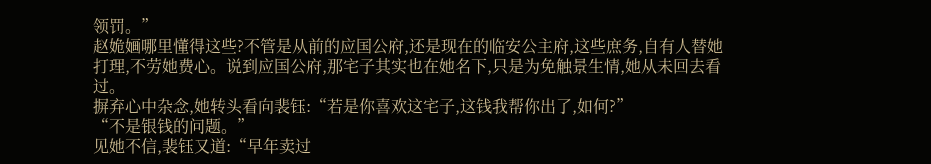领罚。”
赵姽婳哪里懂得这些?不管是从前的应国公府,还是现在的临安公主府,这些庶务,自有人替她打理,不劳她费心。说到应国公府,那宅子其实也在她名下,只是为免触景生情,她从未回去看过。
摒弃心中杂念,她转头看向裴钰:“若是你喜欢这宅子,这钱我帮你出了,如何?”
“不是银钱的问题。”
见她不信,裴钰又道:“早年卖过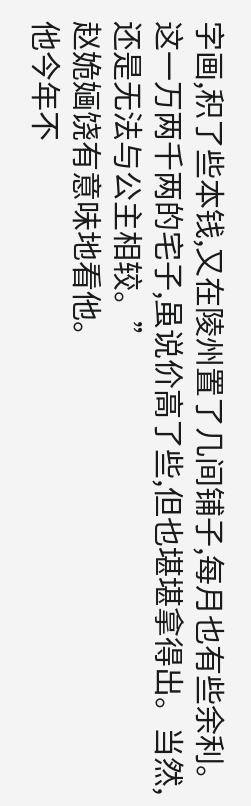字画,积了些本钱,又在陵州置了几间铺子,每月也有些余利。这一万两千两的宅子,虽说价高了些,但也堪堪拿得出。当然,还是无法与公主相较。”
赵姽婳饶有意味地看他。
他今年不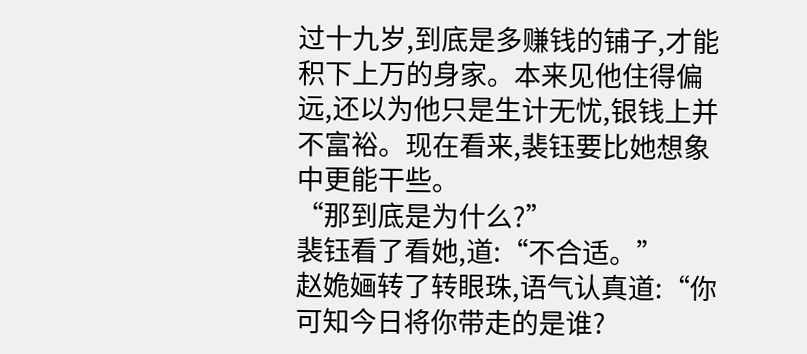过十九岁,到底是多赚钱的铺子,才能积下上万的身家。本来见他住得偏远,还以为他只是生计无忧,银钱上并不富裕。现在看来,裴钰要比她想象中更能干些。
“那到底是为什么?”
裴钰看了看她,道:“不合适。”
赵姽婳转了转眼珠,语气认真道:“你可知今日将你带走的是谁?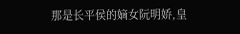那是长平侯的嫡女阮明娇,皇